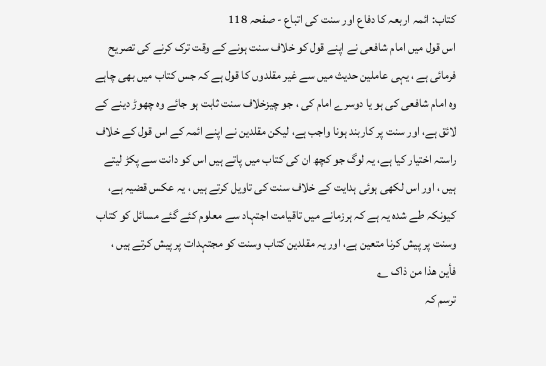کتاب: ائمہ اربعہ کا دفاع اور سنت کی اتباع - صفحہ 118
اس قول میں امام شافعی نے اپنے قول کو خلاف سنت ہونے کے وقت ترک کرنے کی تصریح فرمائی ہے ، یہی عاملین حدیث میں سے غیر مقلدوں کا قول ہے کہ جس کتاب میں بھی چاہے وہ امام شافعی کی ہو یا دوسرے امام کی ، جو چیزخلاف سنت ثابت ہو جائے وہ چھوڑ دینے کے لائق ہے، اور سنت پر کاربند ہونا واجب ہے، لیکن مقلدین نے اپنے ائمہ کے اس قول کے خلاف راستہ اختیار کیا ہے، یہ لوگ جو کچھ ان کی کتاب میں پاتے ہیں اس کو دانت سے پکڑ لیتے ہیں ، اور اس لکھی ہوئی ہدایت کے خلاف سنت کی تاویل کرتے ہیں ، یہ عکس قضیہ ہے، کیونکہ طے شدہ یہ ہے کہ ہرزمانے میں تاقیامت اجتہاد سے معلوم کئے گئے مسائل کو کتاب وسنت پر پیش کرنا متعین ہے، اور یہ مقلدین کتاب وسنت کو مجتہدات پر پیش کرتے ہیں ، فأین ھذا من ذاک ؎
ترسم کہ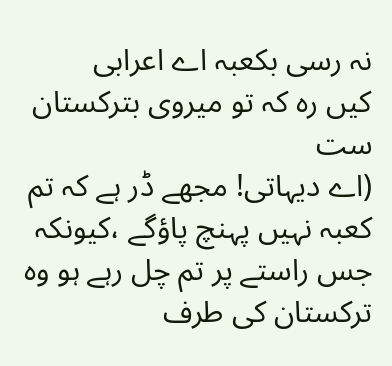نہ رسی بکعبہ اے اعرابی
کیں رہ کہ تو میروی بترکستان ست
(اے دیہاتی! مجھے ڈر ہے کہ تم کعبہ نہیں پہنچ پاؤگے ،کیونکہ جس راستے پر تم چل رہے ہو وہ ترکستان کی طرف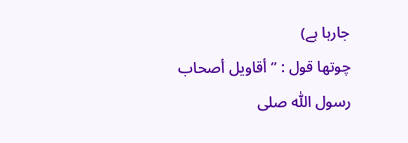جارہا ہے)
چوتھا قول : ’’أقاویل أصحاب رسول اللّٰہ صلی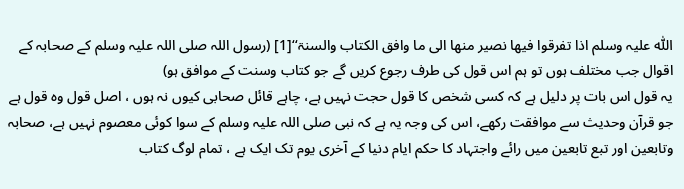اللّٰہ علیہ وسلم اذا تفرقوا فیھا نصیر منھا الی ما وافق الکتاب والسنۃ‘‘[1] (رسول اللہ صلی اللہ علیہ وسلم کے صحابہ کے اقوال جب مختلف ہوں تو ہم اس قول کی طرف رجوع کریں گے جو کتاب وسنت کے موافق ہو)
یہ قول اس بات پر دلیل ہے کہ کسی شخص کا قول حجت نہیں ہے، چاہے قائل صحابی کیوں نہ ہوں ، اصل قول وہ قول ہے جو قرآن وحدیث سے موافقت رکھے، اس کی وجہ یہ ہے کہ نبی صلی اللہ علیہ وسلم کے سوا کوئی معصوم نہیں ہے، صحابہ وتابعین اور تبع تابعین میں رائے واجتہاد کا حکم ایام دنیا کے آخری یوم تک ایک ہے ، تمام لوگ کتاب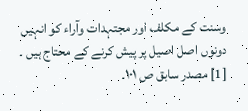وسنت کے مکلف اور مجتہدات وآراء کو انہیں دونوں اصل اصیل پر پیش کرنے کے محتاج ہیں ۔
[1] مصدر سابق ص ۱۰۱۔